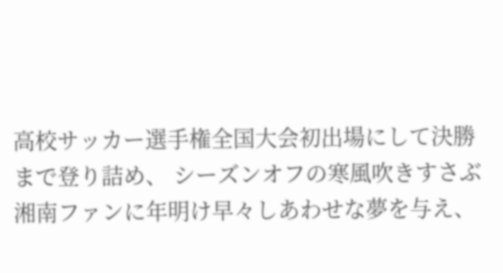高校サッカー選手権全国大会初出場にして決勝まで登り詰め、 シーズンオフの寒風吹きすさぶ湘南ファンに年明け早々しあわせな夢を与え、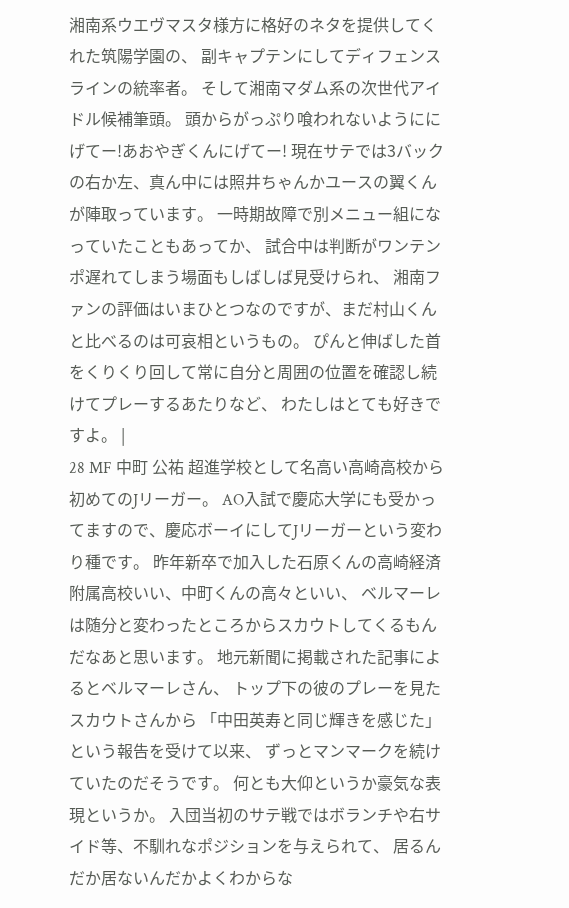湘南系ウエヴマスタ様方に格好のネタを提供してくれた筑陽学園の、 副キャプテンにしてディフェンスラインの統率者。 そして湘南マダム系の次世代アイドル候補筆頭。 頭からがっぷり喰われないようににげてー!あおやぎくんにげてー! 現在サテでは3バックの右か左、真ん中には照井ちゃんかユースの翼くんが陣取っています。 一時期故障で別メニュー組になっていたこともあってか、 試合中は判断がワンテンポ遅れてしまう場面もしばしば見受けられ、 湘南ファンの評価はいまひとつなのですが、まだ村山くんと比べるのは可哀相というもの。 ぴんと伸ばした首をくりくり回して常に自分と周囲の位置を確認し続けてプレーするあたりなど、 わたしはとても好きですよ。 |
28 MF 中町 公祐 超進学校として名高い高崎高校から初めてのJリーガー。 AO入試で慶応大学にも受かってますので、慶応ボーイにしてJリーガーという変わり種です。 昨年新卒で加入した石原くんの高崎経済附属高校いい、中町くんの高々といい、 ベルマーレは随分と変わったところからスカウトしてくるもんだなあと思います。 地元新聞に掲載された記事によるとベルマーレさん、 トップ下の彼のプレーを見たスカウトさんから 「中田英寿と同じ輝きを感じた」という報告を受けて以来、 ずっとマンマークを続けていたのだそうです。 何とも大仰というか豪気な表現というか。 入団当初のサテ戦ではボランチや右サイド等、不馴れなポジションを与えられて、 居るんだか居ないんだかよくわからな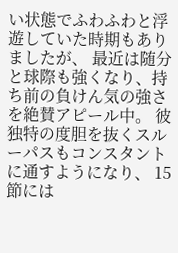い状態でふわふわと浮遊していた時期もありましたが、 最近は随分と球際も強くなり、持ち前の負けん気の強さを絶賛アピール中。 彼独特の度胆を抜くスルーパスもコンスタントに通すようになり、 15節には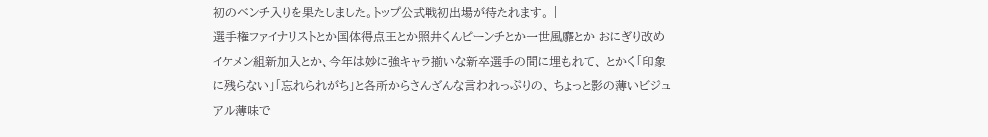初のベンチ入りを果たしました。トップ公式戦初出場が待たれます。 |
選手権ファイナリストとか国体得点王とか照井くんピーンチとか一世風靡とか おにぎり改めイケメン組新加入とか、今年は妙に強キャラ揃いな新卒選手の間に埋もれて、 とかく「印象に残らない」「忘れられがち」と各所からさんざんな言われっぷりの、 ちょっと影の薄いビジュアル薄味で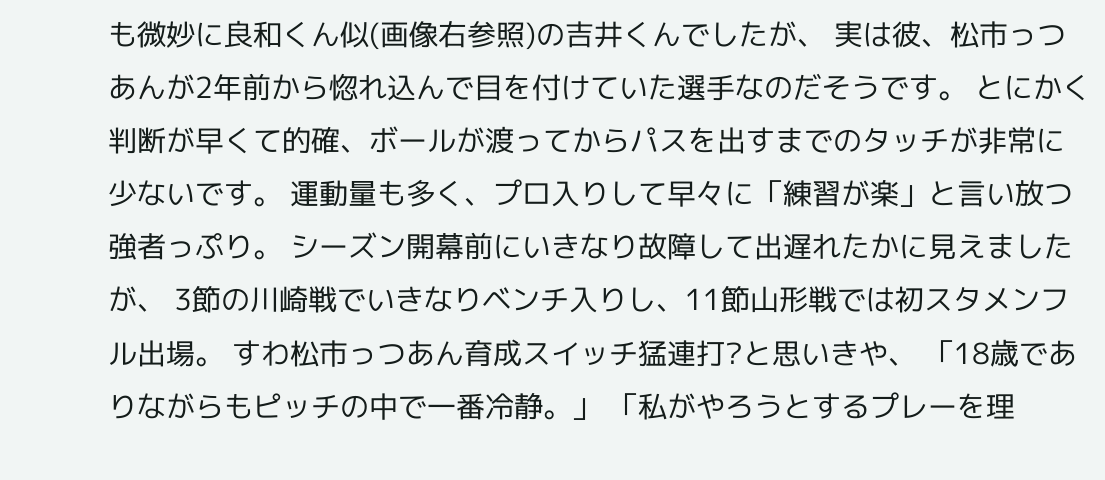も微妙に良和くん似(画像右参照)の吉井くんでしたが、 実は彼、松市っつあんが2年前から惚れ込んで目を付けていた選手なのだそうです。 とにかく判断が早くて的確、ボールが渡ってからパスを出すまでのタッチが非常に少ないです。 運動量も多く、プロ入りして早々に「練習が楽」と言い放つ強者っぷり。 シーズン開幕前にいきなり故障して出遅れたかに見えましたが、 3節の川崎戦でいきなりベンチ入りし、11節山形戦では初スタメンフル出場。 すわ松市っつあん育成スイッチ猛連打?と思いきや、 「18歳でありながらもピッチの中で一番冷静。」 「私がやろうとするプレーを理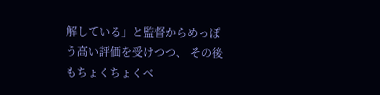解している」と監督からめっぽう高い評価を受けつつ、 その後もちょくちょくベ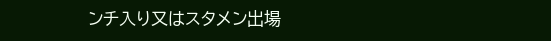ンチ入り又はスタメン出場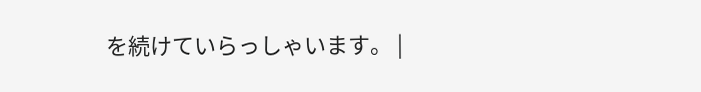を続けていらっしゃいます。 |